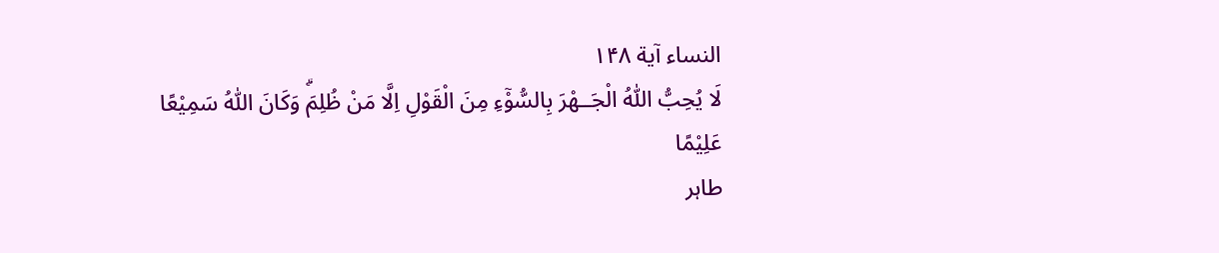النساء آية ۱۴۸
لَا يُحِبُّ اللّٰهُ الْجَــهْرَ بِالسُّوْۤءِ مِنَ الْقَوْلِ اِلَّا مَنْ ظُلِمَۗ وَكَانَ اللّٰهُ سَمِيْعًا عَلِيْمًا
طاہر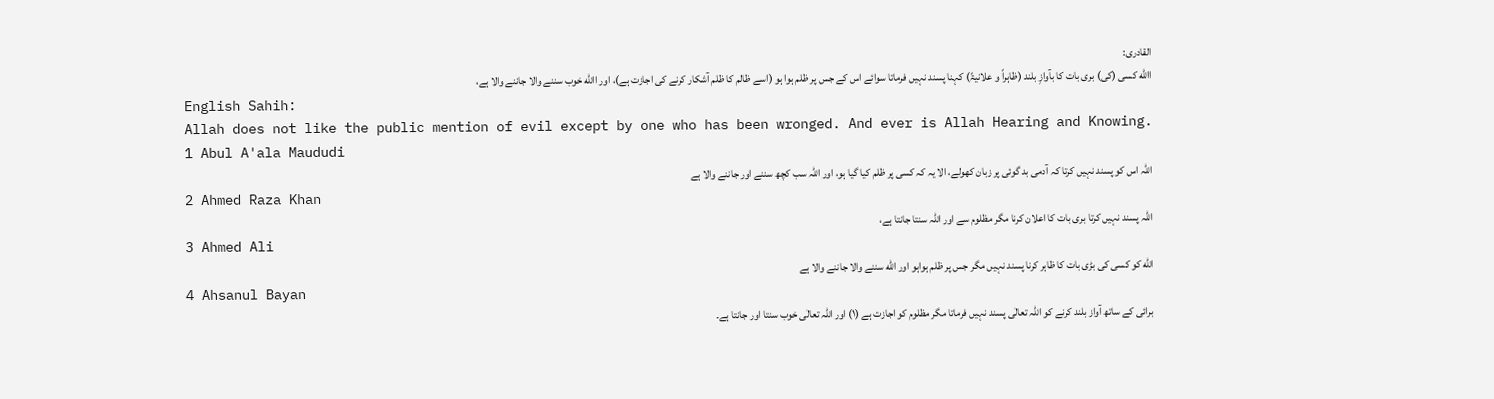القادری:
االله کسی (کی) بری بات کا بآوازِ بلند (ظاہراً و علانیۃً) کہنا پسند نہیں فرماتا سوائے اس کے جس پر ظلم ہوا ہو (اسے ظالم کا ظلم آشکار کرنے کی اجازت ہے)، اور االله خوب سننے والا جاننے والا ہے،
English Sahih:
Allah does not like the public mention of evil except by one who has been wronged. And ever is Allah Hearing and Knowing.
1 Abul A'ala Maududi
اللہ اس کو پسند نہیں کرتا کہ آدمی بد گوئی پر زبان کھولے، الا یہ کہ کسی پر ظلم کیا گیا ہو، اور اللہ سب کچھ سننے اور جاننے والا ہے
2 Ahmed Raza Khan
اللہ پسند نہیں کرتا بری بات کا اعلان کرنا مگر مظلوم سے اور اللہ سنتا جانتا ہے،
3 Ahmed Ali
الله کو کسی کی بڑی بات کا ظاہر کرنا پسند نہیں مگر جس پر ظلم ہواہو اور الله سننے والا جاننے والا ہے
4 Ahsanul Bayan
برائی کے ساتھ آواز بلند کرنے کو اللہ تعالٰی پسند نہیں فرماتا مگر مظلوم کو اجازت ہے (١) اور اللہ تعالٰی خوب سنتا اور جانتا ہے۔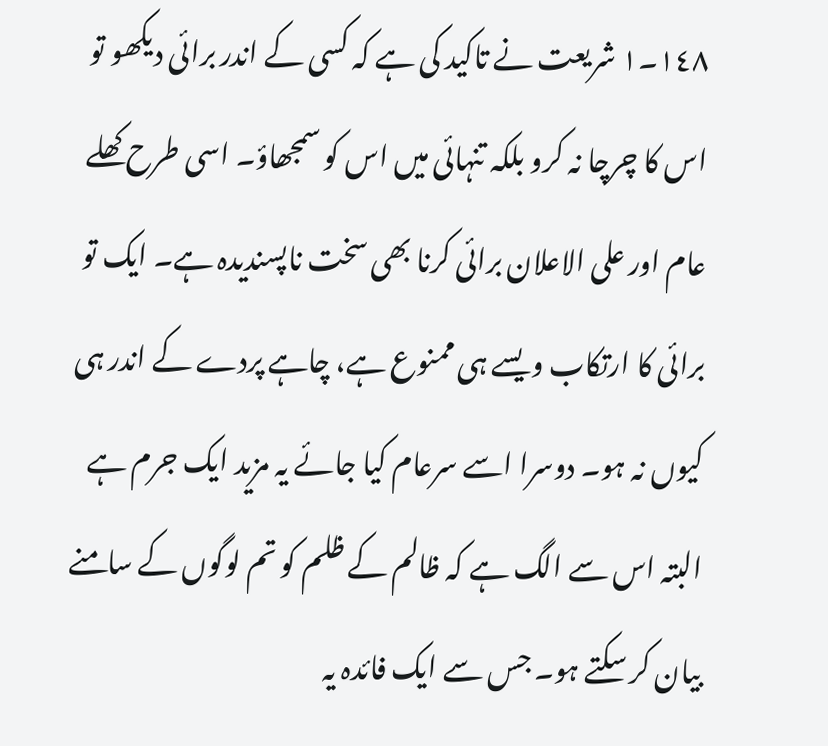١٤٨۔١ شریعت نے تاکید کی ہے کہ کسی کے اندر برائی دیکھو تو اس کا چرچا نہ کرو بلکہ تنہائی میں اس کو سمجھاؤ۔ اسی طرح کھلے عام اور علی الاعلان برائی کرنا بھی سخت ناپسندیدہ ہے۔ ایک تو برائی کا ارتکاب ویسے ہی ممنوع ہے، چاہے پردے کے اندر ہی کیوں نہ ہو۔ دوسرا اسے سرعام کیا جائے یہ مزید ایک جرم ہے
البتہ اس سے الگ ہے کہ ظالم کے ظلم کو تم لوگوں کے سامنے بیان کر سکتے ہو۔ جس سے ایک فائدہ یہ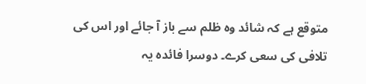متوقع ہے کہ شائد وہ ظلم سے باز آ جائے اور اس کی تلافی کی سعی کرے۔ دوسرا فائدہ یہ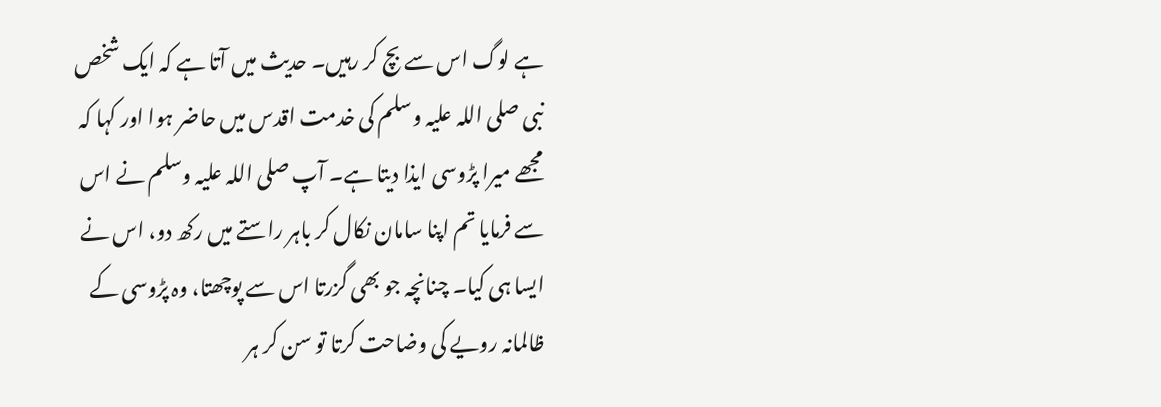ہے لوگ اس سے بچ کر رہیں۔ حدیث میں آتا ہے کہ ایک شخص نبی صلی اللہ علیہ وسلم کی خدمت اقدس میں حاضر ہوا اور کہا کہ مجھے میرا پڑوسی ایذا دیتا ہے۔ آپ صلی اللہ علیہ وسلم نے اس سے فرمایا تم اپنا سامان نکال کر باہر راستے میں رکھ دو، اس نے ایسا ہی کیا۔ چنانچہ جو بھی گزرتا اس سے پوچھتا، وہ پڑوسی کے ظالمانہ رویے کی وضاحت کرتا تو سن کر ہر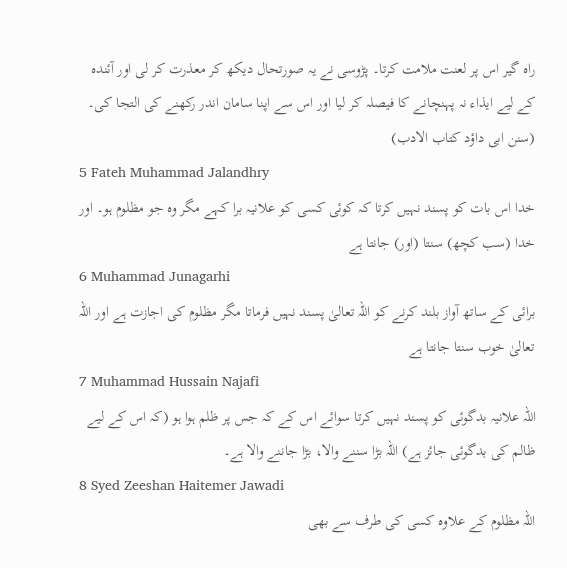راہ گیر اس پر لعنت ملامت کرتا۔ پڑوسی نے یہ صورتحال دیکھ کر معذرت کر لی اور آئندہ کے لیے ایذاء نہ پہنچانے کا فیصلہ کر لیا اور اس سے اپنا سامان اندر رکھنے کی التجا کی۔ (سنن ابی داؤد کتاب الادب)
5 Fateh Muhammad Jalandhry
خدا اس بات کو پسند نہیں کرتا کہ کوئی کسی کو علانیہ برا کہے مگر وہ جو مظلوم ہو۔ اور خدا (سب کچھ) سنتا (اور) جانتا ہے
6 Muhammad Junagarhi
برائی کے ساتھ آواز بلند کرنے کو اللہ تعالیٰ پسند نہیں فرماتا مگر مظلوم کی اجازت ہے اور اللہ تعالیٰ خوب سنتا جانتا ہے
7 Muhammad Hussain Najafi
اللہ علانیہ بدگوئی کو پسند نہیں کرتا سوائے اس کے کہ جس پر ظلم ہوا ہو (کہ اس کے لیے ظالم کی بدگوئی جائز ہے) اللہ بڑا سننے والا، بڑا جاننے والا ہے۔
8 Syed Zeeshan Haitemer Jawadi
اللہ مظلوم کے علاوہ کسی کی طرف سے بھی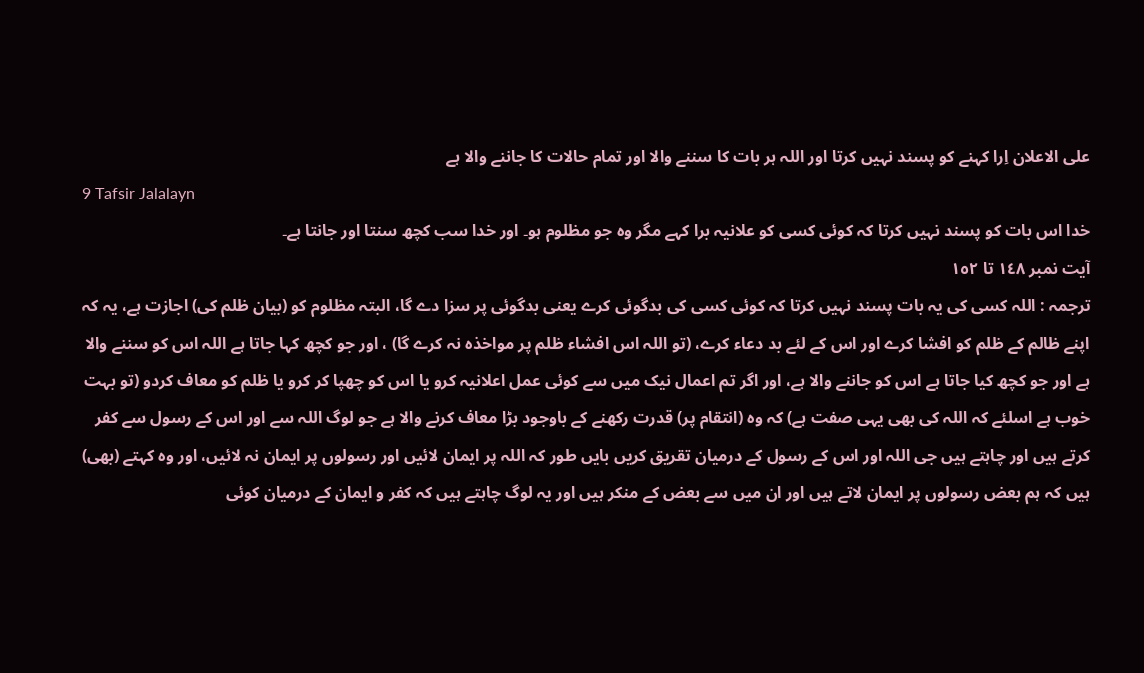علی الاعلان اِرا کہنے کو پسند نہیں کرتا اور اللہ ہر بات کا سننے والا اور تمام حالات کا جاننے والا ہے
9 Tafsir Jalalayn
خدا اس بات کو پسند نہیں کرتا کہ کوئی کسی کو علانیہ برا کہے مگر وہ جو مظلوم ہو۔ اور خدا سب کچھ سنتا اور جانتا ہے۔
آیت نمبر ١٤٨ تا ١٥٢
ترجمہ : اللہ کسی کی یہ بات پسند نہیں کرتا کہ کوئی کسی کی بدگوئی کرے یعنی بدگوئی پر سزا دے گا، البتہ مظلوم کو (بیان ظلم کی) اجازت ہے، یہ کہ اپنے ظالم کے ظلم کو افشا کرے اور اس کے لئے بد دعاء کرے، (تو اللہ اس افشاء ظلم پر مواخذہ نہ کرے گا) ، اور جو کچھ کہا جاتا ہے اللہ اس کو سننے والا ہے اور جو کچھ کیا جاتا ہے اس کو جاننے والا ہے، اور اگر تم اعمال نیک میں سے کوئی عمل اعلانیہ کرو یا اس کو چھپا کر کرو یا ظلم کو معاف کردو (تو بہت خوب ہے اسلئے کہ اللہ کی بھی یہی صفت ہے) کہ وہ (انتقام پر) قدرت رکھنے کے باوجود بڑا معاف کرنے والا ہے جو لوگ اللہ سے اور اس کے رسول سے کفر کرتے ہیں اور چاہتے ہیں جی اللہ اور اس کے رسول کے درمیان تقریق کریں بایں طور کہ اللہ پر ایمان لائیں اور رسولوں پر ایمان نہ لائیں، اور وہ کہتے (بھی) ہیں کہ ہم بعض رسولوں پر ایمان لاتے ہیں اور ان میں سے بعض کے منکر ہیں اور یہ لوگ چاہتے ہیں کہ کفر و ایمان کے درمیان کوئی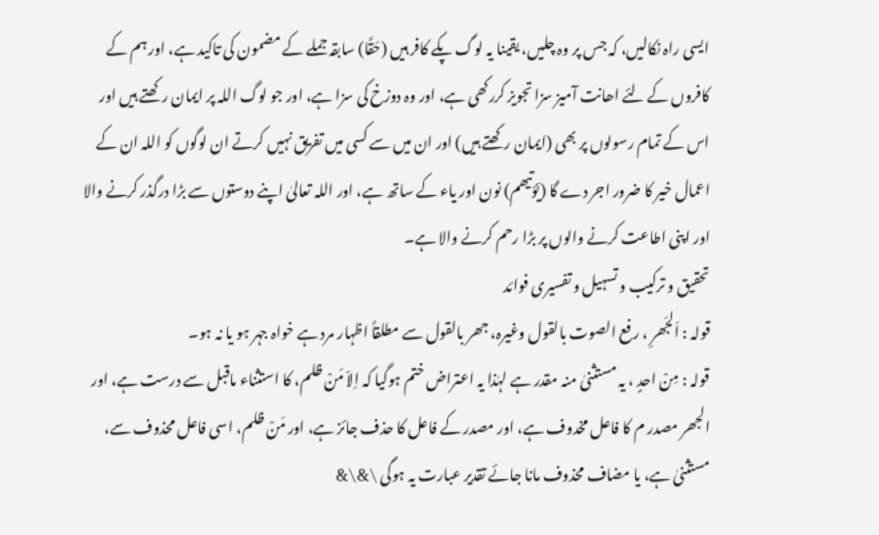ایسی راہ نکالیں، کہ جس پر وہ چلیں، یقینا یہ لوگ پکے کافر ہیں (حَقَّا) سابقہ جملے کے مضمون کی تاکید ہے، اور ہم کے کافروں کے لئے اھانت آمیز سزا تجویز کررکھی ہے، اور وہ دوزخ کی سزا ہے، اور جو لوگ اللہ پر ایمان رکھتے ہیں اور اس کے تمام رسولوں پر بھی (ایمان رکھتے ہیں) اور ان میں سے کسی میں تفریق نہیں کرتے ان لوگوں کو اللہ ان کے اعمال خیر کا ضرور اجر دے گا (یّؤتیھم) نون اور یاء کے ساتھ ہے، اور اللہ تعالیٰ اپنے دوستوں سے بڑا درگذر کرنے والا اور اپنی اطاعت کرنے والوں پر بڑا رحم کرنے والا ہے۔
تحقیق و ترکیب و تسہیل و تفسیری فوائد
قولہ : اَلجَھرِ ، رفع الصوت بالقول وغیرہ، جھر بالقول سے مطلقاً اظہار مرد ہے خواہ جہر ہو یا نہ ہو۔
قولہ : مِنْ احدٍ ، یہ مستثنیٰ منہ مقدر ہے لہٰذا یہ اعتراض ختم ہوگیا کہ اِلاّ مَنْ ظلم، کا استثناء ماقبل سے درست ہے، اور الجھر مصدر م کا فاعل مخدوف ہے، اور مصدر کے فاعل کا حذف جائز ہے، اور مَنْ ظلم، اسی فاعل محذوف سے، مستثنیٰ ہے، یا مضاف محذوف مانا جائے تقدیر عبارت یہ ہوگی \&\&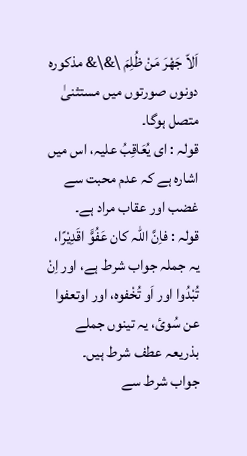اَلاّ جَھْرَ مَنْ ظُلِمَ \&\& مذکورہ دونوں صورتوں میں مستثنیٰ متصل ہوگا۔
قولہ : ای یُعَاقِبُ علیہ، اس میں اشارہ ہے کہ عدم محبت سے غضب اور عقاب مراد ہے۔
قولہ : فاِنَّ اللہ کان عَفُوًّ اقَدِیْرًا، یہ جملہ جواب شرط ہے، اور اِنْ تُبْدُوا اور اَو تُخْفوہ، اور اوتعفوا عن سُوئ، یہ تینوں جملے بذریعہ عطف شرط ہیں۔
جواب شرط سے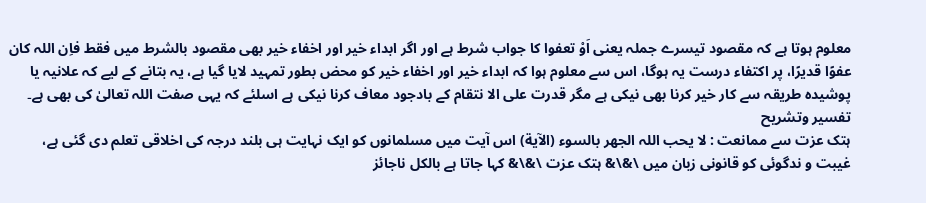معلوم ہوتا ہے کہ مقصود تیسرے جملہ یعنی اَوْ تعفوا کا جواب شرط ہے اور اگر ابداء خیر اور اخفاء خیر بھی مقصود بالشرط میں فقط فاِن اللہ کان عفوًا قدیرًا، پر اکتفاء درست یہ ہوگا، اس سے معلوم ہوا کہ ابداء خیر اور اخفاء خیر کو محض بطور تمہید لایا گیا ہے، یہ بتانے کے لیے کہ علانیہ یا پوشیدہ طریقہ سے کار خیر کرنا بھی نیکی ہے مگر قدرت علی الا نتقام کے بادجود معاف کرنا نیکی ہے اسلئے کہ یہی صفت اللہ تعالیٰ کی بھی ہے۔
تفسیر وتشریح
ہتک عزت سے ممانعت : لا یحب اللہ الجھر بالسوء (الآیة) اس آیت میں مسلمانوں کو ایک نہایت ہی بلند درجہ کی اخلاقی تعلم دی گئی ہے، غیبت و ندگوئی کو قانونی زبان میں \&\& ہتک عزت \&\& کہا جاتا ہے بالکل ناجائز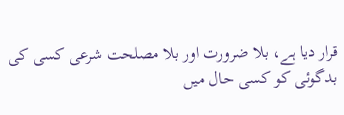قرار دیا ہے، بلا ضرورت اور بلا مصلحت شرعی کسی کی بدگوئی کو کسی حال میں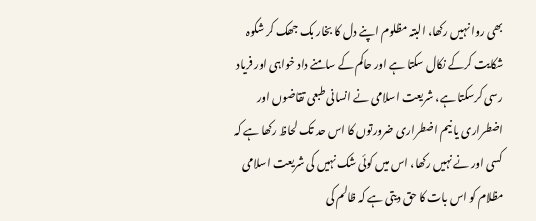بھی روا نہیں رکھا، البتہ مظلوم اپنے دل کا بخار بک جھک کر شکوہ شکایت کرکے نکال سکتا ہے اور حاکم کے سامنے داد خواہی اور فریاد رسی کرسکتا ہے، شریعت اسلامی نے انسانی طبعی تقاضوں اور اضطراری یا نیم اضطراری ضرورتوں کا اس حد تک لحاظ رکھا ہے کہ کسی اور نے نہیں رکھا، اس میں کوئی شک نہیں کی شریعت اسلامی مظلام کو اس بات کا حق دیتی ہے کہ ظالم کی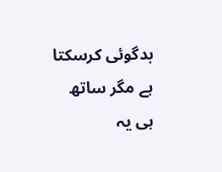بدگوئی کرسکتا ہے مگر ساتھ ہی یہ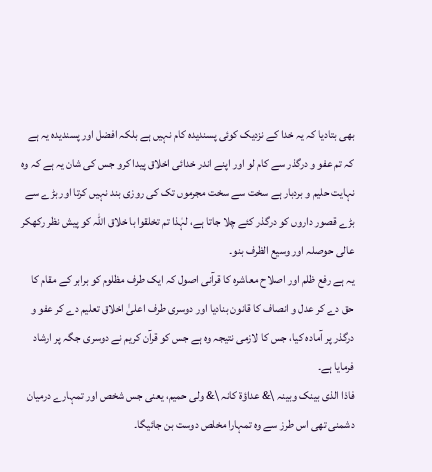بھی بتادیا کہ یہ خدا کے نزدیک کوئی پسندیدہ کام نہیں ہے بلکہ افضل اور پسندیدہ یہ ہے کہ تم عفو و درگذر سے کام لو اور اپنے اندر خدائی اخلاق پیدا کرو جس کی شان یہ ہے کہ وہ نہایت حلیم و بردبار ہے سخت سے سخت مجرموں تک کی روزی بند نہیں کرتا اور بڑے سے بڑے قصور داروں کو درگذر کئے چلا جاتا ہے، لہٰذا تم تخلقوا با خلاق اللہ کو پیش نظر رکھکر عالی حوصلہ اور وسیع الظرف بنو۔
یہ ہے رفع ظلم اور اصلاح معاشرہ کا قرآنی اصول کہ ایک طرف مظلوم کو برابر کے مقام کا حق دے کر عدل و انصاف کا قانون بنادیا اور دوسری طرف اعلیٰ اخلاق تعلیم دے کر عفو و درگذر پر آمادہ کیا، جس کا لازمی نتیجہ وہ ہے جس کو قرآن کریم نے دوسری جگہ پر ارشاد فرمایا ہے۔
فاذا الذی بینک وبینہ \& عداؤة کانہ \& ولی حمیم، یعنی جس شخص اور تمہارے درمیان دشمنی تھی اس طرز سے وہ تمہارا مخلص دوست بن جائیگا۔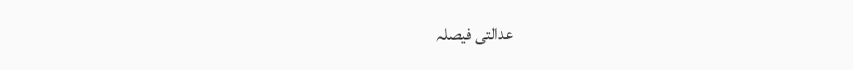عدالتی فیصلہ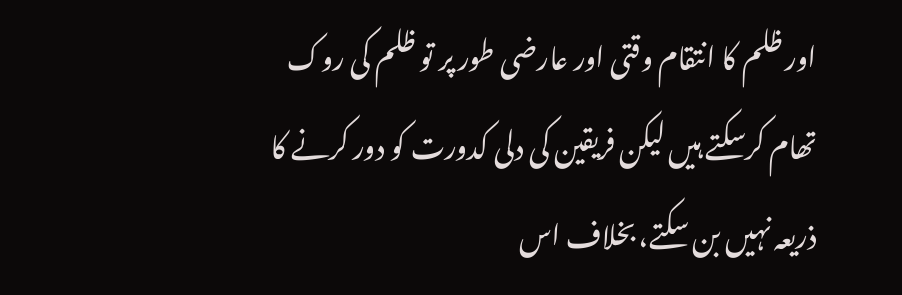اور ظلم کا انتقام وقتی اور عارضی طور پر تو ظلم کی روک تھام کرسکتے ہیں لیکن فریقین کی دلی کدورت کو دور کرنے کا ذریعہ نہیں بن سکتے، بخلاف اس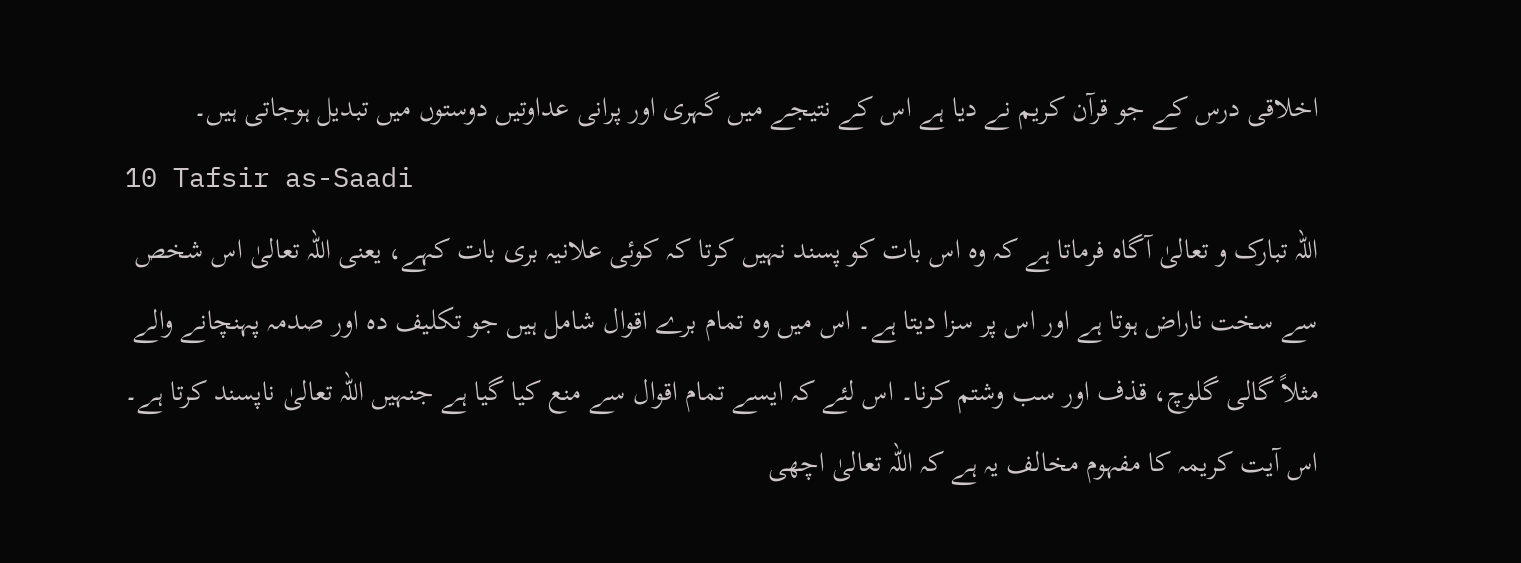اخلاقی درس کے جو قرآن کریم نے دیا ہے اس کے نتیجے میں گہری اور پرانی عداوتیں دوستوں میں تبدیل ہوجاتی ہیں۔
10 Tafsir as-Saadi
اللہ تبارک و تعالیٰ آگاہ فرماتا ہے کہ وہ اس بات کو پسند نہیں کرتا کہ کوئی علانیہ بری بات کہے، یعنی اللہ تعالیٰ اس شخص سے سخت ناراض ہوتا ہے اور اس پر سزا دیتا ہے۔ اس میں وہ تمام برے اقوال شامل ہیں جو تکلیف دہ اور صدمہ پہنچانے والے مثلاً گالی گلوچ، قذف اور سب وشتم کرنا۔ اس لئے کہ ایسے تمام اقوال سے منع کیا گیا ہے جنہیں اللہ تعالیٰ ناپسند کرتا ہے۔ اس آیت کریمہ کا مفہوم مخالف یہ ہے کہ اللہ تعالیٰ اچھی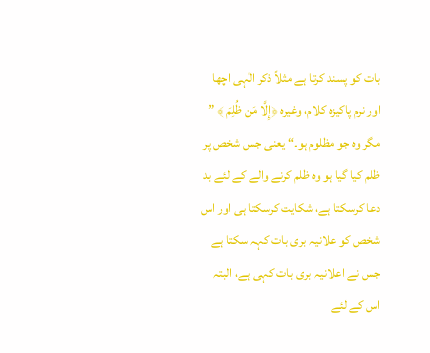بات کو پسند کرتا ہے مثلاً ذکر الٰہی اچھا اور نرم پاکیزہ کلام، وغیرہ ﴿إِلَّا مَن ظُلِمَ ﴾ ” مگر وہ جو مظلوم ہو۔“ یعنی جس شخص پر ظلم کیا گیا ہو وہ ظلم کرنے والے کے لئے بد دعا کرسکتا ہے، شکایت کرسکتا ہی اور اس شخص کو علانیہ بری بات کہہ سکتا ہے جس نے اعلانیہ بری بات کہی ہے، البتہ اس کے لئے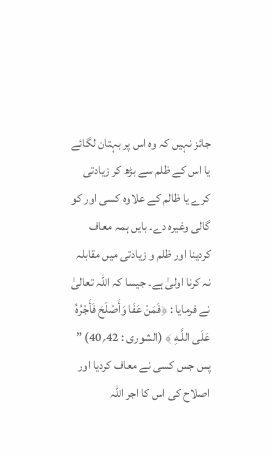جائز نہیں کہ وہ اس پر بہتان لگائے یا اس کے ظلم سے بڑھ کر زیادتی کرے یا ظالم کے علاوہ کسی اور کو گالی وغیرہ دے۔ بایں ہمہ معاف کردینا اور ظلم و زیادتی میں مقابلہ نہ کرنا اولیٰ ہے۔ جیسا کہ اللہ تعالیٰ نے فرمایا : ﴿فَمَنْ عَفَا وَأَصْلَحَ فَأَجْرُهُ عَلَى اللَّـهِ ﴾ (الشوری : 42؍40) ” پس جس کسی نے معاف کردیا اور اصلاح کی اس کا اجر اللہ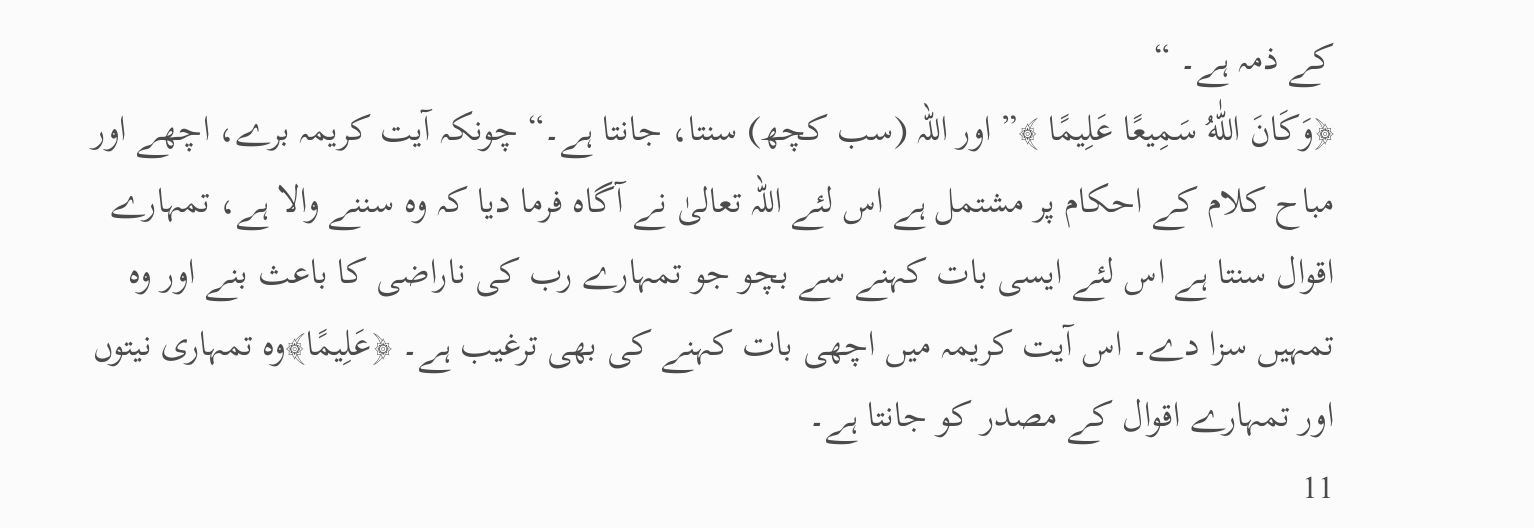کے ذمہ ہے۔ “
﴿وَكَانَ اللّٰهُ سَمِيعًا عَلِيمًا ﴾” اور اللہ (سب کچھ) سنتا، جانتا ہے۔“ چونکہ آیت کریمہ برے، اچھے اور مباح کلام کے احکام پر مشتمل ہے اس لئے اللہ تعالیٰ نے آگاہ فرما دیا کہ وہ سننے والا ہے، تمہارے اقوال سنتا ہے اس لئے ایسی بات کہنے سے بچو جو تمہارے رب کی ناراضی کا باعث بنے اور وہ تمہیں سزا دے۔ اس آیت کریمہ میں اچھی بات کہنے کی بھی ترغیب ہے۔ ﴿عَلِيمًا﴾وہ تمہاری نیتوں اور تمہارے اقوال کے مصدر کو جانتا ہے۔
11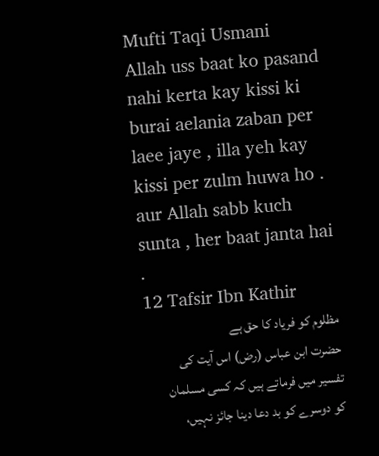Mufti Taqi Usmani
Allah uss baat ko pasand nahi kerta kay kissi ki burai aelania zaban per laee jaye , illa yeh kay kissi per zulm huwa ho . aur Allah sabb kuch sunta , her baat janta hai .
12 Tafsir Ibn Kathir
مظلوم کو فریاد کا حق ہے
حضرت ابن عباس (رض) اس آیت کی تفسیر میں فرماتے ہیں کہ کسی مسلمان کو دوسرے کو بد دعا دینا جائز نہیں،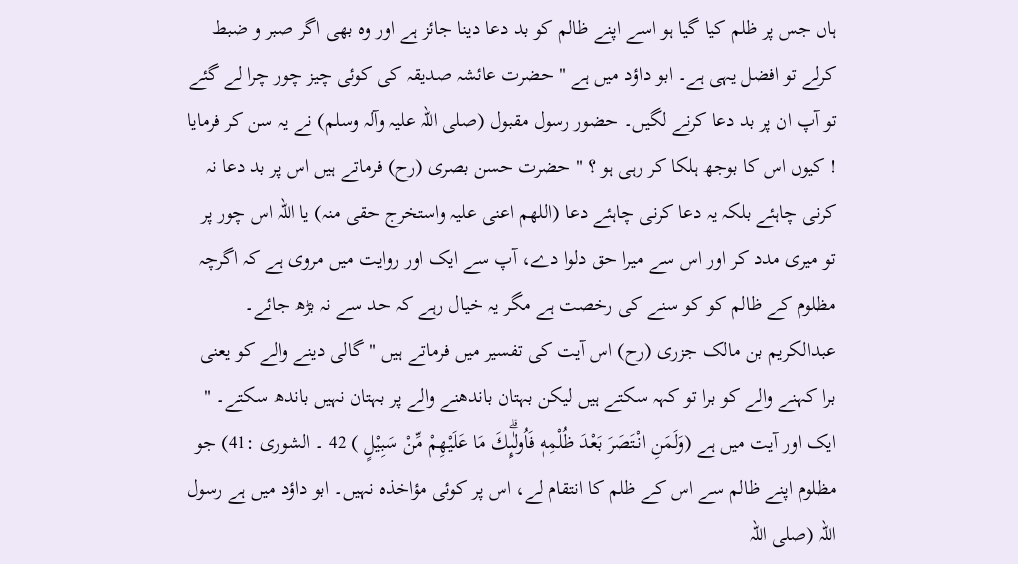ہاں جس پر ظلم کیا گیا ہو اسے اپنے ظالم کو بد دعا دینا جائز ہے اور وہ بھی اگر صبر و ضبط کرلے تو افضل یہی ہے۔ ابو داؤد میں ہے " حضرت عائشہ صدیقہ کی کوئی چیز چور چرا لے گئے تو آپ ان پر بد دعا کرنے لگیں۔ حضور رسول مقبول (صلی اللہ علیہ وآلہ وسلم) نے یہ سن کر فرمایا ! کیوں اس کا بوجھ ہلکا کر رہی ہو ؟ " حضرت حسن بصری (رح) فرماتے ہیں اس پر بد دعا نہ کرنی چاہئے بلکہ یہ دعا کرنی چاہئے دعا (اللھم اعنی علیہ واستخرج حقی منہ) یا اللہ اس چور پر تو میری مدد کر اور اس سے میرا حق دلوا دے، آپ سے ایک اور روایت میں مروی ہے کہ اگرچہ مظلوم کے ظالم کو کو سنے کی رخصت ہے مگر یہ خیال رہے کہ حد سے نہ بڑھ جائے۔ عبدالکریم بن مالک جزری (رح) اس آیت کی تفسیر میں فرماتے ہیں " گالی دینے والے کو یعنی برا کہنے والے کو برا تو کہہ سکتے ہیں لیکن بہتان باندھنے والے پر بہتان نہیں باندھ سکتے۔ " ایک اور آیت میں ہے (وَلَمَنِ انْتَصَرَ بَعْدَ ظُلْمِهٖ فَاُولٰۗىِٕكَ مَا عَلَيْهِمْ مِّنْ سَبِيْلٍ ) 42 ۔ الشوری :41) جو مظلوم اپنے ظالم سے اس کے ظلم کا انتقام لے، اس پر کوئی مؤاخذہ نہیں۔ ابو داؤد میں ہے رسول اللہ (صلی اللہ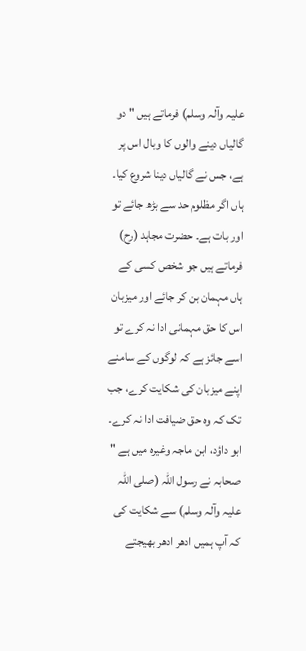علیہ وآلہ وسلم) فرماتے ہیں " دو گالیاں دینے والوں کا وبال اس پر ہے، جس نے گالیاں دینا شروع کیا۔ ہاں اگر مظلوم حد سے بڑھ جائے تو اور بات ہے۔ حضرت مجاہد (رح) فرماتے ہیں جو شخص کسی کے ہاں مہمان بن کر جائے اور میزبان اس کا حق مہمانی ادا نہ کرے تو اسے جائز ہے کہ لوگوں کے سامنے اپنے میزبان کی شکایت کرے، جب تک کہ وہ حق ضیافت ادا نہ کرے۔ ابو داؤد، ابن ماجہ وغیرہ میں ہے " صحابہ نے رسول اللہ (صلی اللہ علیہ وآلہ وسلم) سے شکایت کی کہ آپ ہمیں ادھر ادھر بھیجتے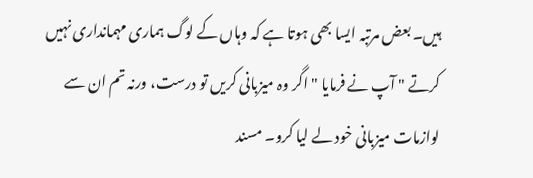ہیں۔ بعض مرتبہ ایسا بھی ہوتا ہے کہ وہاں کے لوگ ہماری مہمانداری نہیں کرتے " آپ نے فرمایا " اگر وہ میزبانی کریں تو درست، ورنہ تم ان سے لوازمات میزبانی خود لے لیا کرو۔ مسند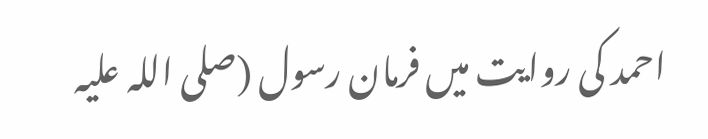احمد کی روایت میں فرمان رسول (صلی اللہ علیہ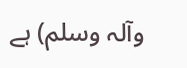وآلہ وسلم) ہے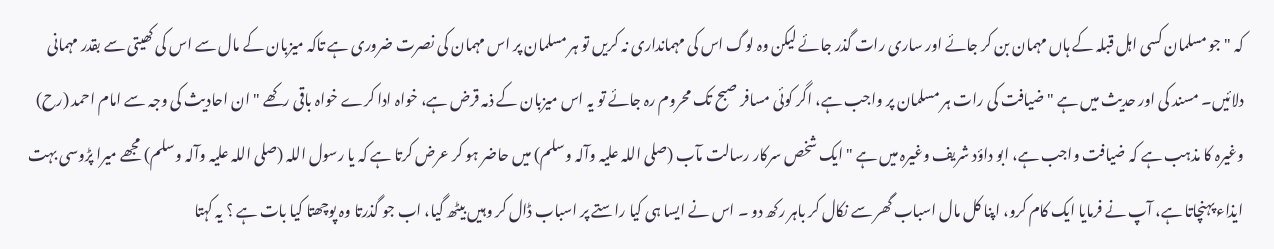کہ " جو مسلمان کسی اہل قبلہ کے ہاں مہمان بن کر جائے اور ساری رات گذر جائے لیکن وہ لوگ اس کی مہمانداری نہ کریں تو ہر مسلمان پر اس مہمان کی نصرت ضروری ہے تاکہ میزبان کے مال سے اس کی کھیتی سے بقدر مہمانی دلائیں۔ مسند کی اور حدیث میں ہے " ضیافت کی رات ہر مسلمان پر واجب ہے، اگر کوئی مسافر صبح تک محروم رہ جائے تو یہ اس میزبان کے ذمہ قرض ہے، خواہ ادا کرے خواہ باقی رکھے " ان احادیث کی وجہ سے امام احمد (رح) وغیرہ کا مذہب ہے کہ ضیافت واجب ہے، ابو داؤد شریف وغیرہ میں ہے " ایک شخص سرکار رسالت مآب (صلی اللہ علیہ وآلہ وسلم) میں حاضر ہو کر عرض کرتا ہے کہ یا رسول اللہ (صلی اللہ علیہ وآلہ وسلم) مجھے میرا پڑوسی بہت ایذاء پہنچاتا ہے، آپ نے فرمایا ایک کام کرو، اپنا کل مال اسباب گھر سے نکال کر باہر رکھ دو ۔ اس نے ایسا ہی کیا راستے پر اسباب ڈال کر وہیں بیٹھ گیا، اب جو گذرتا وہ پوچھتا کیا بات ہے ؟ یہ کہتا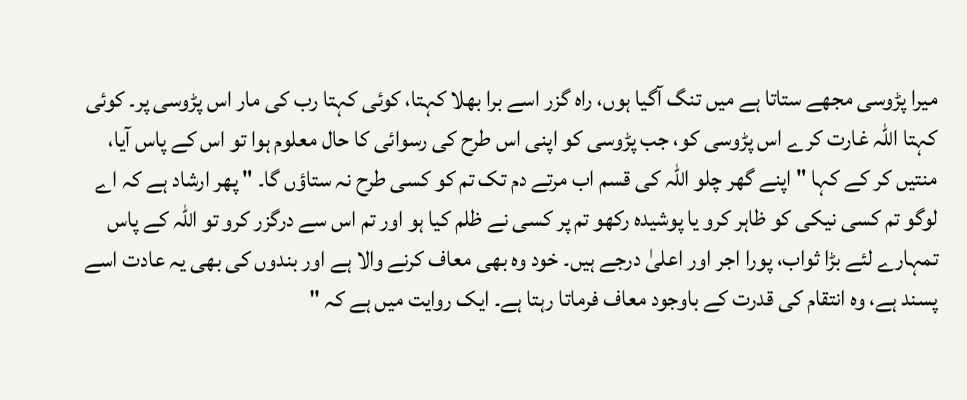میرا پڑوسی مجھے ستاتا ہے میں تنگ آگیا ہوں، راہ گزر اسے برا بھلا کہتا، کوئی کہتا رب کی مار اس پڑوسی پر۔ کوئی کہتا اللہ غارت کرے اس پڑوسی کو، جب پڑوسی کو اپنی اس طرح کی رسوائی کا حال معلوم ہوا تو اس کے پاس آیا، منتیں کر کے کہا " اپنے گھر چلو اللہ کی قسم اب مرتے دم تک تم کو کسی طرح نہ ستاؤں گا۔ " پھر ارشاد ہے کہ اے لوگو تم کسی نیکی کو ظاہر کرو یا پوشیدہ رکھو تم پر کسی نے ظلم کیا ہو اور تم اس سے درگزر کرو تو اللہ کے پاس تمہارے لئے بڑا ثواب، پورا اجر اور اعلیٰ درجے ہیں۔ خود وہ بھی معاف کرنے والا ہے اور بندوں کی بھی یہ عادت اسے پسند ہے، وہ انتقام کی قدرت کے باوجود معاف فرماتا رہتا ہے۔ ایک روایت میں ہے کہ "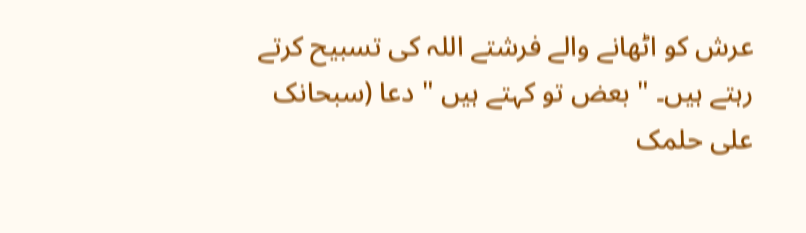عرش کو اٹھانے والے فرشتے اللہ کی تسبیح کرتے رہتے ہیں۔ " بعض تو کہتے ہیں " دعا (سبحانک علی حلمک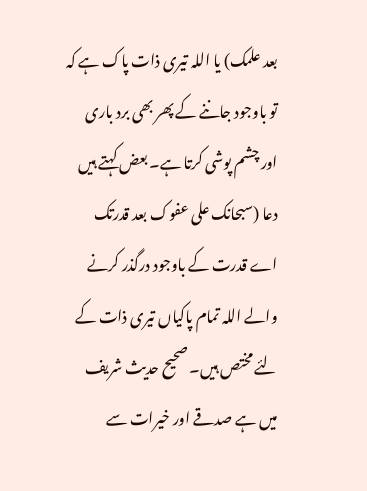بعد علمک) یا اللہ تیری ذات پاک ہے کہ تو باوجود جاننے کے پھر بھی برد باری اور چشم پوشی کرتا ہے۔ بعض کہتے ہیں دعا (سبحانک علی عفوک بعد قدرتک اے قدرت کے باوجود درگذر کرنے والے اللہ تمام پاکیاں تیری ذات کے لئے مختص ہیں۔ صحیح حدیث شریف میں ہے صدقے اور خیرات سے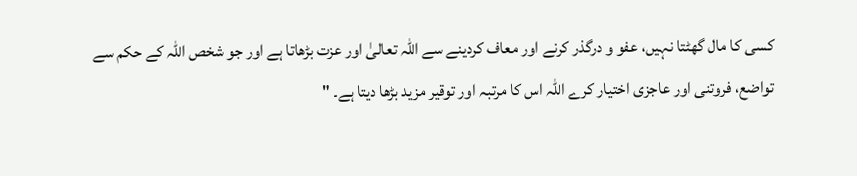کسی کا مال گھٹتا نہیں، عفو و درگذر کرنے اور معاف کردینے سے اللہ تعالیٰ اور عزت بڑھاتا ہے اور جو شخص اللہ کے حکم سے تواضع، فروتنی اور عاجزی اختیار کرے اللہ اس کا مرتبہ اور توقیر مزید بڑھا دیتا ہے۔ "